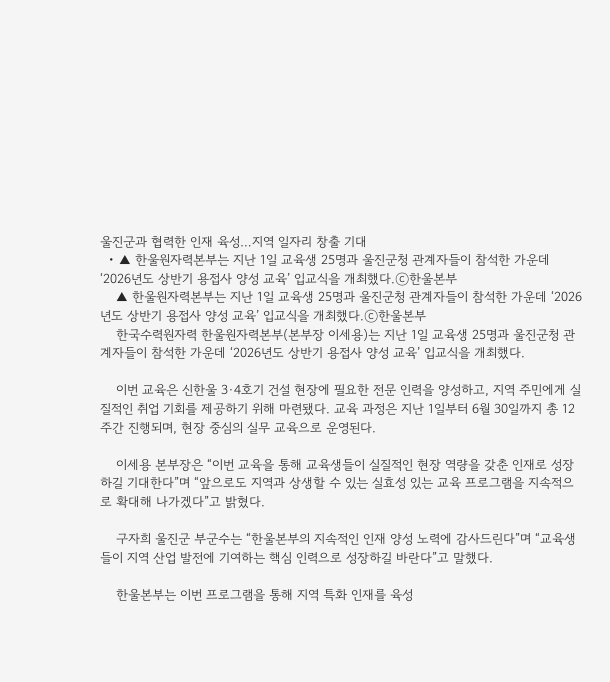울진군과 협력한 인재 육성…지역 일자리 창출 기대
  • ▲ 한울원자력본부는 지난 1일 교육생 25명과 울진군청 관계자들이 참석한 가운데 ‘2026년도 상반기 용접사 양성 교육’ 입교식을 개최했다.ⓒ한울본부
    ▲ 한울원자력본부는 지난 1일 교육생 25명과 울진군청 관계자들이 참석한 가운데 ‘2026년도 상반기 용접사 양성 교육’ 입교식을 개최했다.ⓒ한울본부
    한국수력원자력 한울원자력본부(본부장 이세용)는 지난 1일 교육생 25명과 울진군청 관계자들이 참석한 가운데 ‘2026년도 상반기 용접사 양성 교육’ 입교식을 개최했다.

    이번 교육은 신한울 3·4호기 건설 현장에 필요한 전문 인력을 양성하고, 지역 주민에게 실질적인 취업 기회를 제공하기 위해 마련됐다. 교육 과정은 지난 1일부터 6월 30일까지 총 12주간 진행되며, 현장 중심의 실무 교육으로 운영된다.

    이세용 본부장은 “이번 교육을 통해 교육생들이 실질적인 현장 역량을 갖춘 인재로 성장하길 기대한다”며 “앞으로도 지역과 상생할 수 있는 실효성 있는 교육 프로그램을 지속적으로 확대해 나가겠다”고 밝혔다.

    구자희 울진군 부군수는 “한울본부의 지속적인 인재 양성 노력에 감사드린다”며 “교육생들이 지역 산업 발전에 기여하는 핵심 인력으로 성장하길 바란다”고 말했다.

    한울본부는 이번 프로그램을 통해 지역 특화 인재를 육성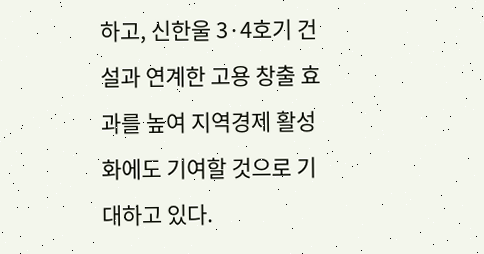하고, 신한울 3·4호기 건설과 연계한 고용 창출 효과를 높여 지역경제 활성화에도 기여할 것으로 기대하고 있다.